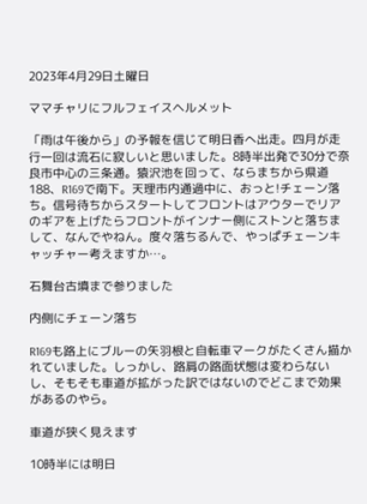2023年4月29日土曜日

ママチャリにフルフェイスヘルメット

「雨は午後から」の予報を信じて明日香へ出走。四月が走行一回は流石に寂しいと思いました。8時半出発で30分で奈良市中心の三条通。猿沢池を回って、ならまちから県道188、R169で南下。天理市内通過中に、おっと!チェーン落ち。信号待ちからスタートしてフロントはアウターでリアのギアを上げたらフロントがインナー側にストンと落ちまして、なんでやねん。度々落ちるんで、やっぱチェーンキャッチャー考えますか…。

石舞台古墳まで参りました

内側にチェーン落ち

R169も路上にブルーの矢羽根と自転車マークがたくさん描かれていました。しっかし、路肩の路面状態は変わらないし、そもそも車道が拡がった訳ではないのでどこまで効果があるのやら。

車道が狭く見えます

10時半には明日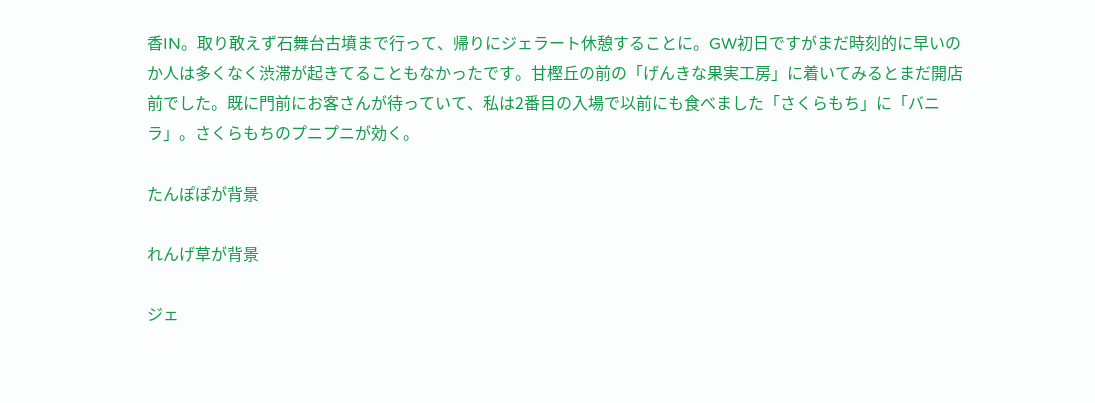香IN。取り敢えず石舞台古墳まで行って、帰りにジェラート休憩することに。GW初日ですがまだ時刻的に早いのか人は多くなく渋滞が起きてることもなかったです。甘樫丘の前の「げんきな果実工房」に着いてみるとまだ開店前でした。既に門前にお客さんが待っていて、私は2番目の入場で以前にも食べました「さくらもち」に「バニラ」。さくらもちのプニプニが効く。

たんぽぽが背景

れんげ草が背景

ジェ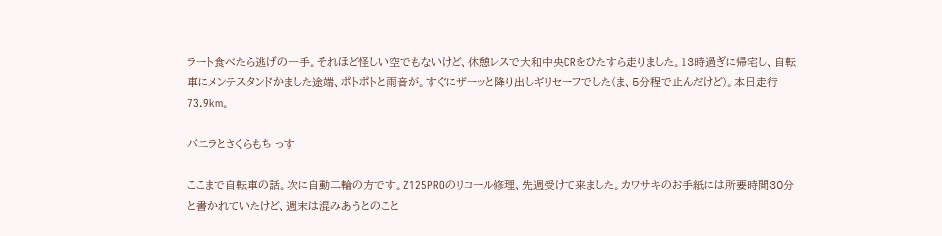ラート食べたら逃げの一手。それほど怪しい空でもないけど、休憩レスで大和中央CRをひたすら走りました。13時過ぎに帰宅し、自転車にメンテスタンドかました途端、ポトポトと雨音が。すぐにザーッと降り出しギリセーフでした(ま、5分程で止んだけど)。本日走行73.9km。

バニラとさくらもち っす

ここまで自転車の話。次に自動二輪の方です。Z125PROのリコール修理、先週受けて来ました。カワサキのお手紙には所要時間30分と書かれていたけど、週末は混みあうとのこと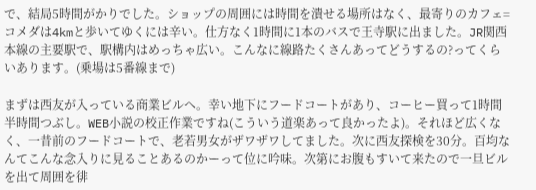で、結局5時間がかりでした。ショップの周囲には時間を潰せる場所はなく、最寄りのカフェ=コメダは4kmと歩いてゆくには辛い。仕方なく1時間に1本のバスで王寺駅に出ました。JR関西本線の主要駅で、駅構内はめっちゃ広い。こんなに線路たくさんあってどうするの?ってくらいあります。(乗場は5番線まで)

まずは西友が入っている商業ビルへ。幸い地下にフードコートがあり、コーヒー買って1時間半時間つぶし。WEB小説の校正作業ですね(こういう道楽あって良かったよ)。それほど広くなく、一昔前のフードコートで、老若男女がザワザワしてました。次に西友探検を30分。百均なんてこんな念入りに見ることあるのかーって位に吟味。次第にお腹もすいて来たので一旦ビルを出て周囲を徘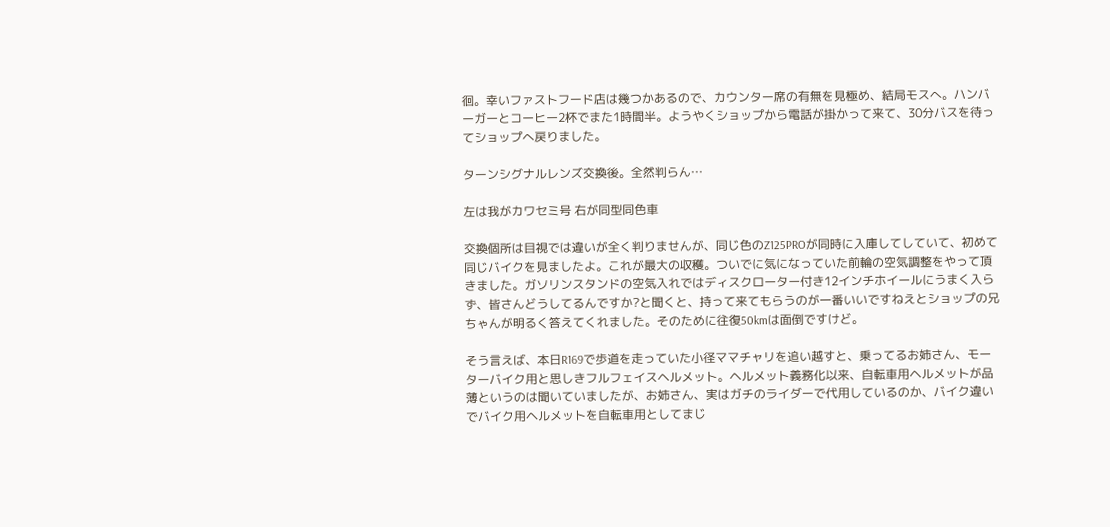徊。幸いファストフード店は幾つかあるので、カウンター席の有無を見極め、結局モスへ。ハンバーガーとコーヒー2杯でまた1時間半。ようやくショップから電話が掛かって来て、30分バスを待ってショップへ戻りました。

ターンシグナルレンズ交換後。全然判らん…

左は我がカワセミ号 右が同型同色車

交換個所は目視では違いが全く判りませんが、同じ色のZ125PROが同時に入庫してしていて、初めて同じバイクを見ましたよ。これが最大の収穫。ついでに気になっていた前輪の空気調整をやって頂きました。ガソリンスタンドの空気入れではディスクローター付き12インチホイールにうまく入らず、皆さんどうしてるんですか?と聞くと、持って来てもらうのが一番いいですねえとショップの兄ちゃんが明るく答えてくれました。そのために往復50kmは面倒ですけど。

そう言えば、本日R169で歩道を走っていた小径ママチャリを追い越すと、乗ってるお姉さん、モーターバイク用と思しきフルフェイスヘルメット。ヘルメット義務化以来、自転車用ヘルメットが品薄というのは聞いていましたが、お姉さん、実はガチのライダーで代用しているのか、バイク違いでバイク用ヘルメットを自転車用としてまじ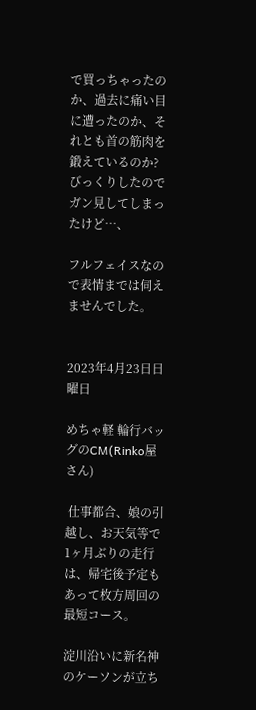で買っちゃったのか、過去に痛い目に遭ったのか、それとも首の筋肉を鍛えているのか? びっくりしたのでガン見してしまったけど…、

フルフェイスなので表情までは伺えませんでした。


2023年4月23日日曜日

めちゃ軽 輪行バッグのCM(Rinko屋さん)

 仕事都合、娘の引越し、お天気等で1ヶ月ぶりの走行は、帰宅後予定もあって枚方周回の最短コース。

淀川沿いに新名神のケーソンが立ち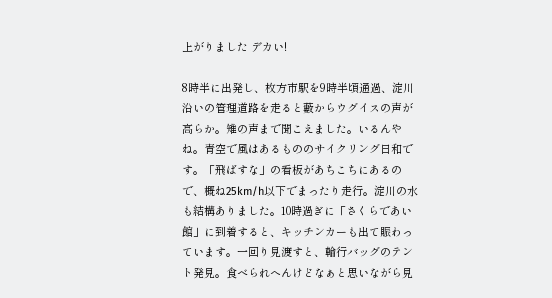上がりました デカい!

8時半に出発し、枚方市駅を9時半頃通過、淀川沿いの管理道路を走ると藪からウグイスの声が高らか。雉の声まで聞こえました。いるんやね。青空で風はあるもののサイクリング日和です。「飛ばすな」の看板があちこちにあるので、概ね25km/h以下でまったり走行。淀川の水も結構ありました。10時過ぎに「さくらであい館」に到着すると、キッチンカーも出て賑わっています。一回り見渡すと、輪行バッグのテント発見。食べられへんけどなぁと思いながら見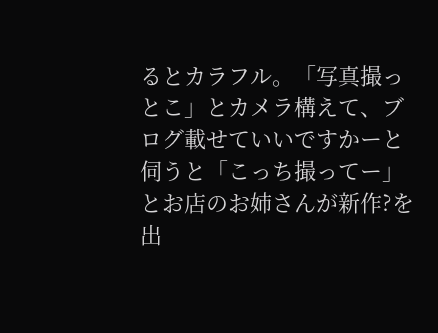るとカラフル。「写真撮っとこ」とカメラ構えて、ブログ載せていいですかーと伺うと「こっち撮ってー」とお店のお姉さんが新作?を出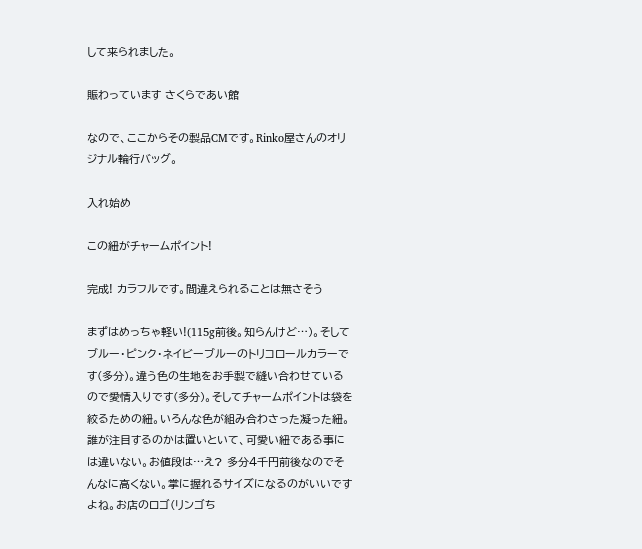して来られました。

賑わっています さくらであい館

なので、ここからその製品CMです。Rinko屋さんのオリジナル輪行バッグ。

入れ始め

この紐がチャームポイント!

完成! カラフルです。間違えられることは無さそう

まずはめっちゃ軽い!(115g前後。知らんけど…)。そしてブルー・ピンク・ネイビーブルーのトリコロールカラーです(多分)。違う色の生地をお手製で縫い合わせているので愛情入りです(多分)。そしてチャームポイントは袋を絞るための紐。いろんな色が組み合わさった凝った紐。誰が注目するのかは置いといて、可愛い紐である事には違いない。お値段は…え? 多分4千円前後なのでそんなに高くない。掌に握れるサイズになるのがいいですよね。お店のロゴ(リンゴち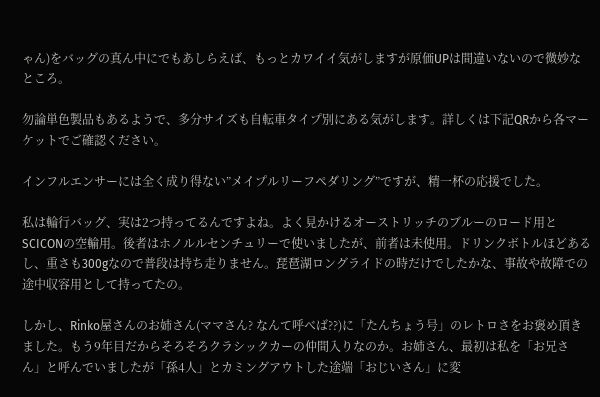ゃん)をバッグの真ん中にでもあしらえば、もっとカワイイ気がしますが原価UPは間違いないので微妙なところ。

勿論単色製品もあるようで、多分サイズも自転車タイプ別にある気がします。詳しくは下記QRから各マーケットでご確認ください。

インフルエンサーには全く成り得ない”メイプルリーフペダリング”ですが、精一杯の応援でした。

私は輪行バッグ、実は2つ持ってるんですよね。よく見かけるオーストリッチのブルーのロード用とSCICONの空輸用。後者はホノルルセンチュリーで使いましたが、前者は未使用。ドリンクボトルほどあるし、重さも300gなので普段は持ち走りません。琵琶湖ロングライドの時だけでしたかな、事故や故障での途中収容用として持ってたの。

しかし、Rinko屋さんのお姉さん(ママさん? なんて呼べば??)に「たんちょう号」のレトロさをお褒め頂きました。もう9年目だからそろそろクラシックカーの仲間入りなのか。お姉さん、最初は私を「お兄さん」と呼んでいましたが「孫4人」とカミングアウトした途端「おじいさん」に変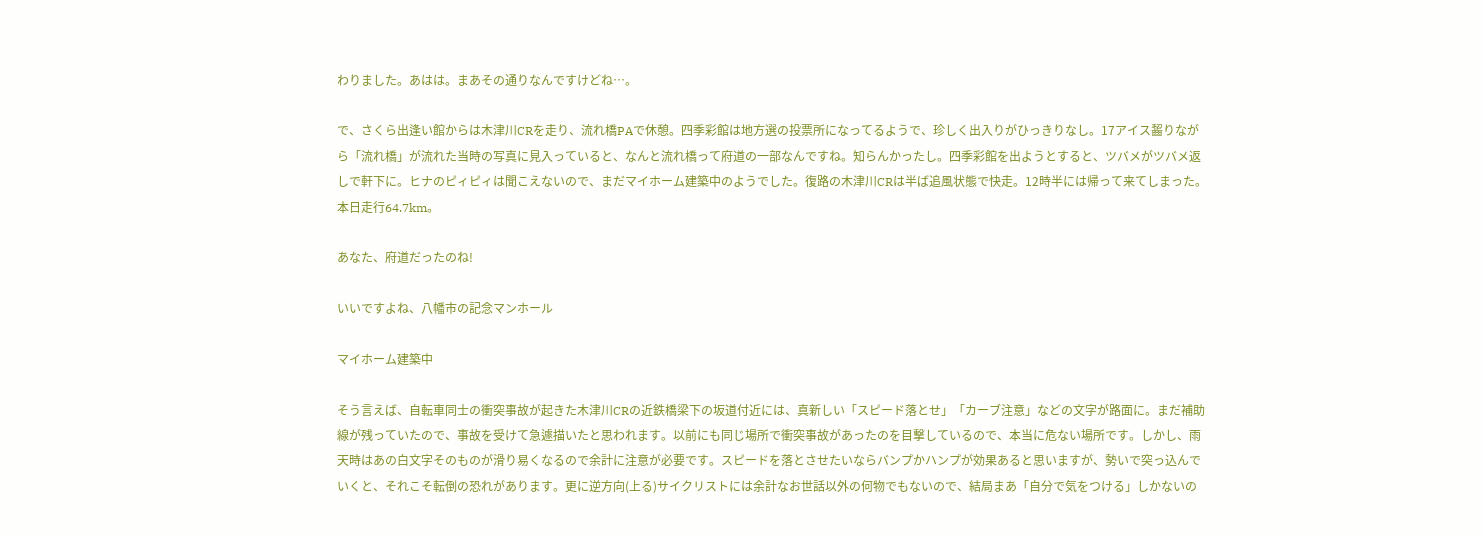わりました。あはは。まあその通りなんですけどね…。

で、さくら出逢い館からは木津川CRを走り、流れ橋PAで休憩。四季彩館は地方選の投票所になってるようで、珍しく出入りがひっきりなし。17アイス齧りながら「流れ橋」が流れた当時の写真に見入っていると、なんと流れ橋って府道の一部なんですね。知らんかったし。四季彩館を出ようとすると、ツバメがツバメ返しで軒下に。ヒナのピィピィは聞こえないので、まだマイホーム建築中のようでした。復路の木津川CRは半ば追風状態で快走。12時半には帰って来てしまった。本日走行64.7km。

あなた、府道だったのね!

いいですよね、八幡市の記念マンホール

マイホーム建築中

そう言えば、自転車同士の衝突事故が起きた木津川CRの近鉄橋梁下の坂道付近には、真新しい「スピード落とせ」「カーブ注意」などの文字が路面に。まだ補助線が残っていたので、事故を受けて急遽描いたと思われます。以前にも同じ場所で衝突事故があったのを目撃しているので、本当に危ない場所です。しかし、雨天時はあの白文字そのものが滑り易くなるので余計に注意が必要です。スピードを落とさせたいならバンプかハンプが効果あると思いますが、勢いで突っ込んでいくと、それこそ転倒の恐れがあります。更に逆方向(上る)サイクリストには余計なお世話以外の何物でもないので、結局まあ「自分で気をつける」しかないの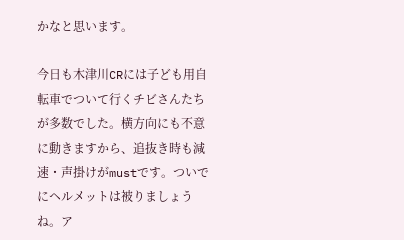かなと思います。

今日も木津川CRには子ども用自転車でついて行くチビさんたちが多数でした。横方向にも不意に動きますから、追抜き時も減速・声掛けがmustです。ついでにヘルメットは被りましょうね。ア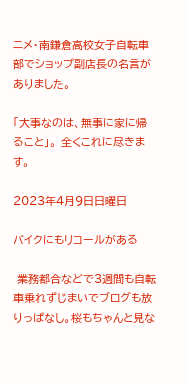ニメ・南鎌倉高校女子自転車部でショップ副店長の名言がありました。

「大事なのは、無事に家に帰ること」。 全くこれに尽きます。

2023年4月9日日曜日

バイクにもリコールがある

 業務都合などで3週間も自転車乗れずじまいでブログも放りっぱなし。桜もちゃんと見な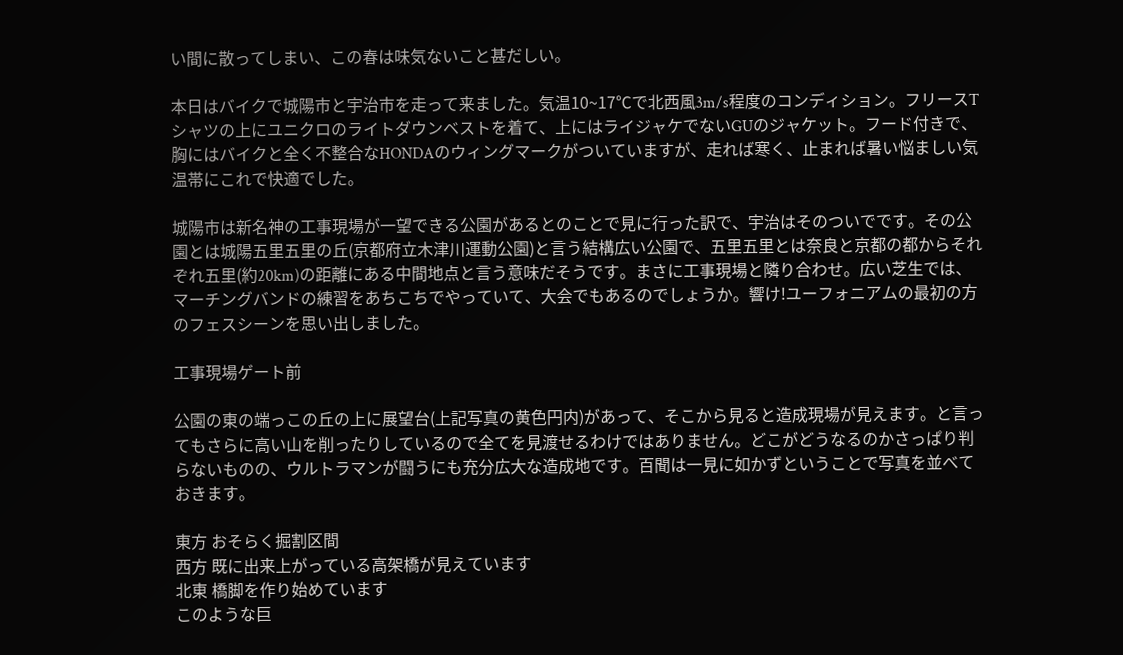い間に散ってしまい、この春は味気ないこと甚だしい。

本日はバイクで城陽市と宇治市を走って来ました。気温10~17℃で北西風3m/s程度のコンディション。フリースTシャツの上にユニクロのライトダウンベストを着て、上にはライジャケでないGUのジャケット。フード付きで、胸にはバイクと全く不整合なHONDAのウィングマークがついていますが、走れば寒く、止まれば暑い悩ましい気温帯にこれで快適でした。

城陽市は新名神の工事現場が一望できる公園があるとのことで見に行った訳で、宇治はそのついでです。その公園とは城陽五里五里の丘(京都府立木津川運動公園)と言う結構広い公園で、五里五里とは奈良と京都の都からそれぞれ五里(約20km)の距離にある中間地点と言う意味だそうです。まさに工事現場と隣り合わせ。広い芝生では、マーチングバンドの練習をあちこちでやっていて、大会でもあるのでしょうか。響け!ユーフォニアムの最初の方のフェスシーンを思い出しました。

工事現場ゲート前

公園の東の端っこの丘の上に展望台(上記写真の黄色円内)があって、そこから見ると造成現場が見えます。と言ってもさらに高い山を削ったりしているので全てを見渡せるわけではありません。どこがどうなるのかさっぱり判らないものの、ウルトラマンが闘うにも充分広大な造成地です。百聞は一見に如かずということで写真を並べておきます。

東方 おそらく掘割区間
西方 既に出来上がっている高架橋が見えています
北東 橋脚を作り始めています
このような巨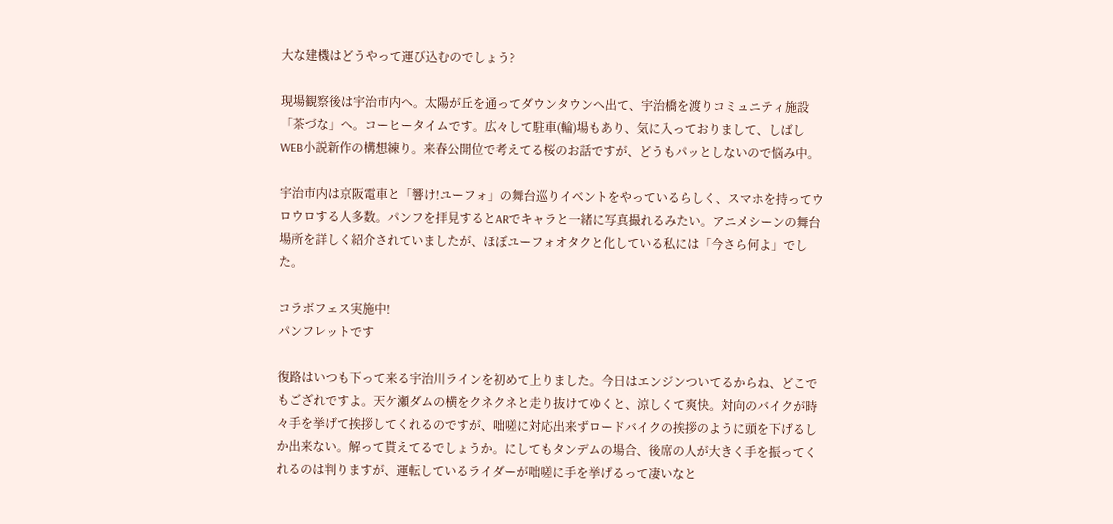大な建機はどうやって運び込むのでしょう?

現場観察後は宇治市内へ。太陽が丘を通ってダウンタウンへ出て、宇治橋を渡りコミュニティ施設「茶づな」へ。コーヒータイムです。広々して駐車(輪)場もあり、気に入っておりまして、しばしWEB小説新作の構想練り。来春公開位で考えてる桜のお話ですが、どうもパッとしないので悩み中。

宇治市内は京阪電車と「響け!ユーフォ」の舞台巡りイベントをやっているらしく、スマホを持ってウロウロする人多数。パンフを拝見するとARでキャラと一緒に写真撮れるみたい。アニメシーンの舞台場所を詳しく紹介されていましたが、ほぼユーフォオタクと化している私には「今さら何よ」でした。

コラボフェス実施中!
パンフレットです

復路はいつも下って来る宇治川ラインを初めて上りました。今日はエンジンついてるからね、どこでもござれですよ。天ケ瀬ダムの横をクネクネと走り抜けてゆくと、涼しくて爽快。対向のバイクが時々手を挙げて挨拶してくれるのですが、咄嗟に対応出来ずロードバイクの挨拶のように頭を下げるしか出来ない。解って貰えてるでしょうか。にしてもタンデムの場合、後席の人が大きく手を振ってくれるのは判りますが、運転しているライダーが咄嗟に手を挙げるって凄いなと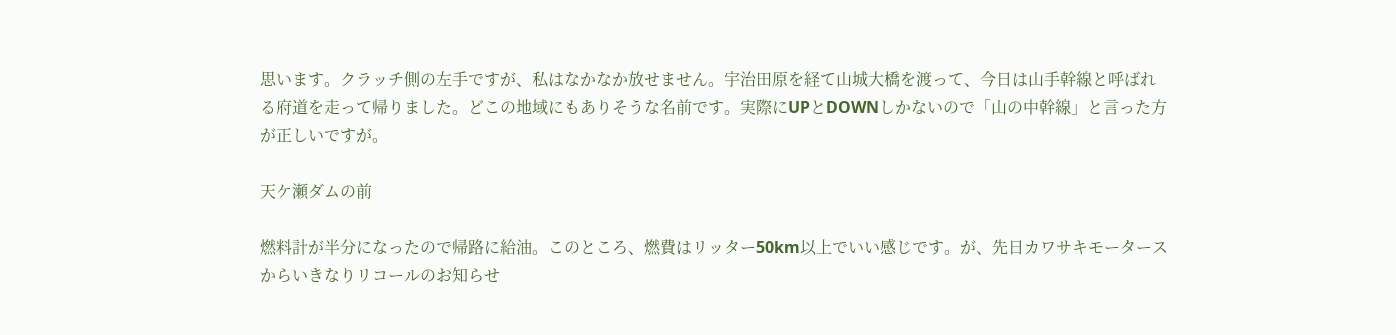思います。クラッチ側の左手ですが、私はなかなか放せません。宇治田原を経て山城大橋を渡って、今日は山手幹線と呼ばれる府道を走って帰りました。どこの地域にもありそうな名前です。実際にUPとDOWNしかないので「山の中幹線」と言った方が正しいですが。

天ケ瀬ダムの前

燃料計が半分になったので帰路に給油。このところ、燃費はリッター50km以上でいい感じです。が、先日カワサキモータースからいきなりリコールのお知らせ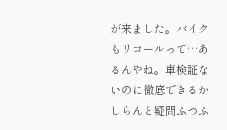が来ました。バイクもリコールって…あるんやね。車検証ないのに徹底できるかしらんと疑問ふつふ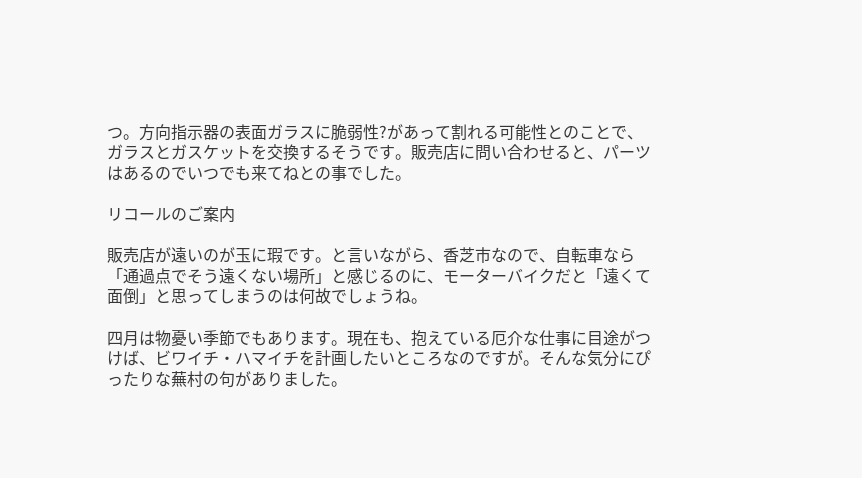つ。方向指示器の表面ガラスに脆弱性?があって割れる可能性とのことで、ガラスとガスケットを交換するそうです。販売店に問い合わせると、パーツはあるのでいつでも来てねとの事でした。

リコールのご案内

販売店が遠いのが玉に瑕です。と言いながら、香芝市なので、自転車なら「通過点でそう遠くない場所」と感じるのに、モーターバイクだと「遠くて面倒」と思ってしまうのは何故でしょうね。

四月は物憂い季節でもあります。現在も、抱えている厄介な仕事に目途がつけば、ビワイチ・ハマイチを計画したいところなのですが。そんな気分にぴったりな蕪村の句がありました。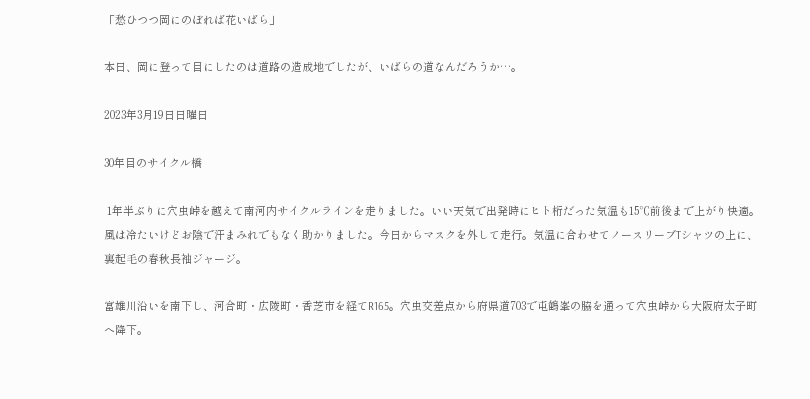「愁ひつつ岡にのぼれば花いばら」

本日、岡に登って目にしたのは道路の造成地でしたが、いばらの道なんだろうか…。

2023年3月19日日曜日

30年目のサイクル橋

 1年半ぶりに穴虫峠を越えて南河内サイクルラインを走りました。いい天気で出発時にヒト桁だった気温も15℃前後まで上がり快適。風は冷たいけどお陰で汗まみれでもなく助かりました。今日からマスクを外して走行。気温に合わせてノースリーブTシャツの上に、裏起毛の春秋長袖ジャージ。

富雄川沿いを南下し、河合町・広陵町・香芝市を経てR165。穴虫交差点から府県道703で屯鶴峯の脇を通って穴虫峠から大阪府太子町へ降下。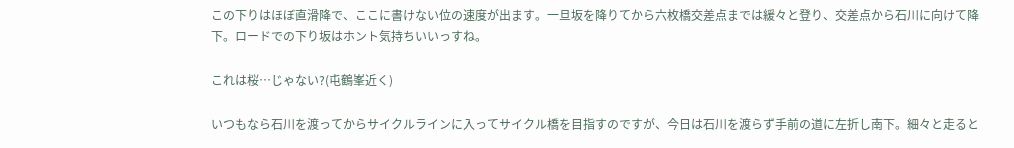この下りはほぼ直滑降で、ここに書けない位の速度が出ます。一旦坂を降りてから六枚橋交差点までは緩々と登り、交差点から石川に向けて降下。ロードでの下り坂はホント気持ちいいっすね。

これは桜…じゃない?(屯鶴峯近く)

いつもなら石川を渡ってからサイクルラインに入ってサイクル橋を目指すのですが、今日は石川を渡らず手前の道に左折し南下。細々と走ると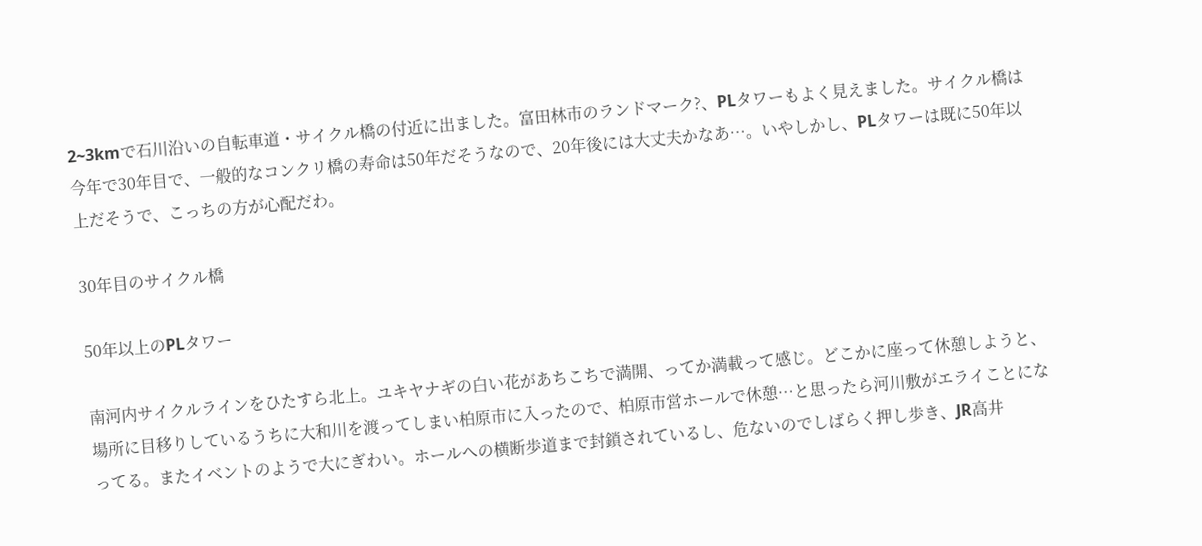2~3kmで石川沿いの自転車道・サイクル橋の付近に出ました。富田林市のランドマーク?、PLタワーもよく見えました。サイクル橋は今年で30年目で、一般的なコンクリ橋の寿命は50年だそうなので、20年後には大丈夫かなあ…。いやしかし、PLタワーは既に50年以上だそうで、こっちの方が心配だわ。

30年目のサイクル橋

50年以上のPLタワー

南河内サイクルラインをひたすら北上。ユキヤナギの白い花があちこちで満開、ってか満載って感じ。どこかに座って休憩しようと、場所に目移りしているうちに大和川を渡ってしまい柏原市に入ったので、柏原市営ホールで休憩…と思ったら河川敷がエライことになってる。またイベントのようで大にぎわい。ホールへの横断歩道まで封鎖されているし、危ないのでしばらく押し歩き、JR高井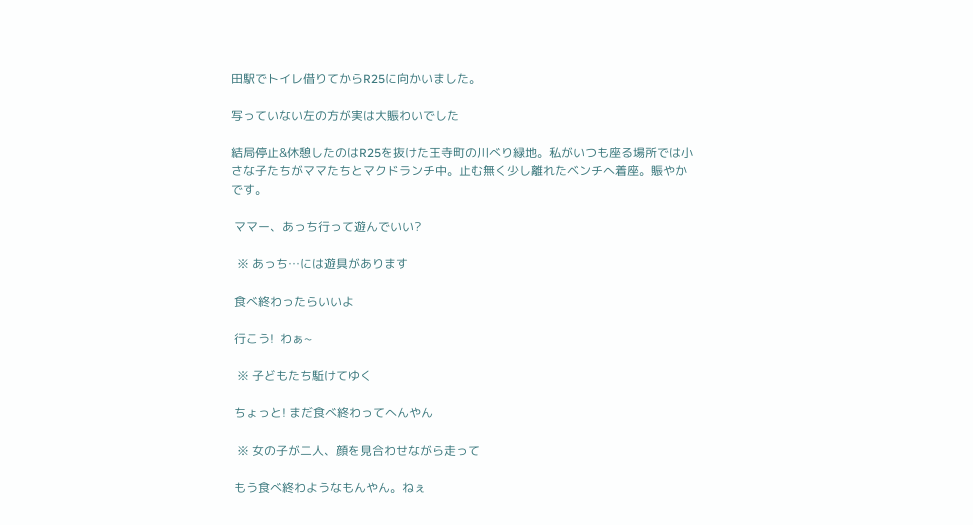田駅でトイレ借りてからR25に向かいました。

写っていない左の方が実は大賑わいでした

結局停止&休憩したのはR25を抜けた王寺町の川べり緑地。私がいつも座る場所では小さな子たちがママたちとマクドランチ中。止む無く少し離れたベンチへ着座。賑やかです。

 ママー、あっち行って遊んでいい?

  ※ あっち…には遊具があります

 食べ終わったらいいよ

 行こう!  わぁ~

  ※ 子どもたち駈けてゆく

 ちょっと! まだ食べ終わってへんやん

  ※ 女の子が二人、顔を見合わせながら走って

 もう食べ終わようなもんやん。ねぇ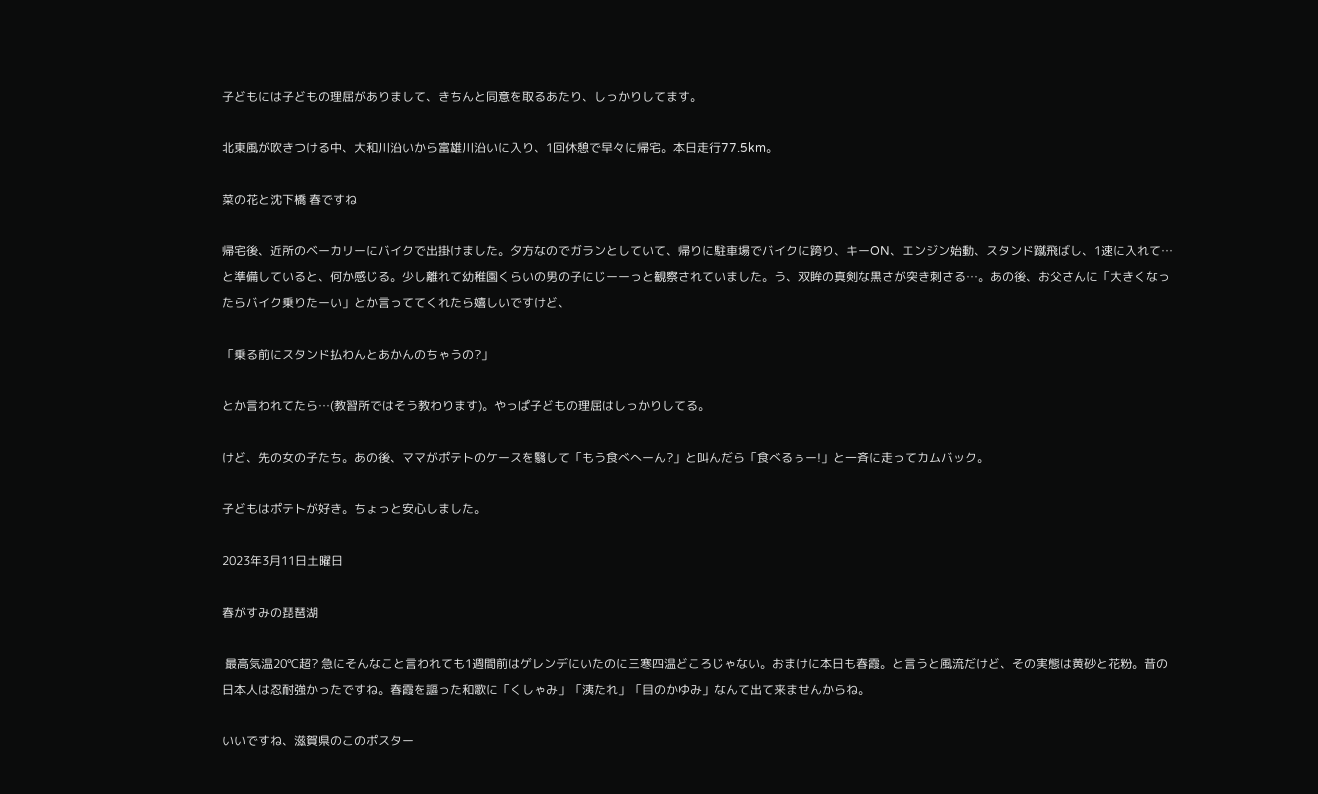子どもには子どもの理屈がありまして、きちんと同意を取るあたり、しっかりしてます。

北東風が吹きつける中、大和川沿いから富雄川沿いに入り、1回休憩で早々に帰宅。本日走行77.5km。

菜の花と沈下橋 春ですね

帰宅後、近所のベーカリーにバイクで出掛けました。夕方なのでガランとしていて、帰りに駐車場でバイクに跨り、キーON、エンジン始動、スタンド蹴飛ばし、1速に入れて…と準備していると、何か感じる。少し離れて幼稚園くらいの男の子にじーーっと観察されていました。う、双眸の真剣な黒さが突き刺さる…。あの後、お父さんに「大きくなったらバイク乗りたーい」とか言っててくれたら嬉しいですけど、

「乗る前にスタンド払わんとあかんのちゃうの?」

とか言われてたら…(教習所ではそう教わります)。やっぱ子どもの理屈はしっかりしてる。

けど、先の女の子たち。あの後、ママがポテトのケースを翳して「もう食べへーん?」と叫んだら「食べるぅー!」と一斉に走ってカムバック。

子どもはポテトが好き。ちょっと安心しました。

2023年3月11日土曜日

春がすみの琵琶湖

 最高気温20℃超? 急にそんなこと言われても1週間前はゲレンデにいたのに三寒四温どころじゃない。おまけに本日も春霞。と言うと風流だけど、その実態は黄砂と花粉。昔の日本人は忍耐強かったですね。春霞を謳った和歌に「くしゃみ」「洟たれ」「目のかゆみ」なんて出て来ませんからね。

いいですね、滋賀県のこのポスター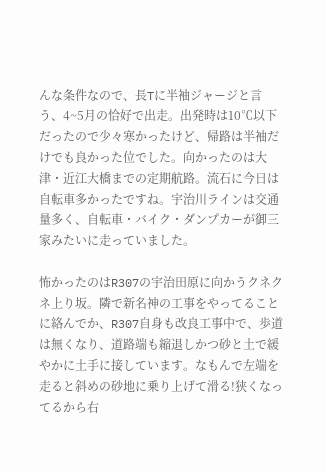んな条件なので、長Tに半袖ジャージと言う、4~5月の恰好で出走。出発時は10℃以下だったので少々寒かったけど、帰路は半袖だけでも良かった位でした。向かったのは大津・近江大橋までの定期航路。流石に今日は自転車多かったですね。宇治川ラインは交通量多く、自転車・バイク・ダンプカーが御三家みたいに走っていました。

怖かったのはR307の宇治田原に向かうクネクネ上り坂。隣で新名神の工事をやってることに絡んでか、R307自身も改良工事中で、歩道は無くなり、道路端も縮退しかつ砂と土で緩やかに土手に接しています。なもんで左端を走ると斜めの砂地に乗り上げて滑る!狭くなってるから右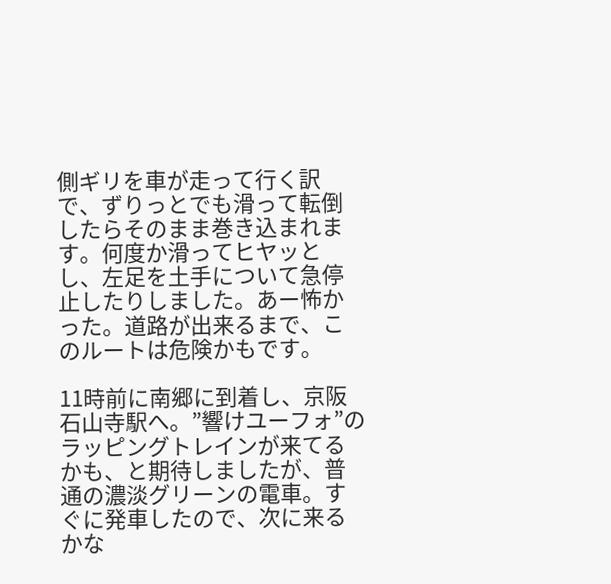側ギリを車が走って行く訳で、ずりっとでも滑って転倒したらそのまま巻き込まれます。何度か滑ってヒヤッとし、左足を土手について急停止したりしました。あー怖かった。道路が出来るまで、このルートは危険かもです。

11時前に南郷に到着し、京阪石山寺駅へ。”響けユーフォ”のラッピングトレインが来てるかも、と期待しましたが、普通の濃淡グリーンの電車。すぐに発車したので、次に来るかな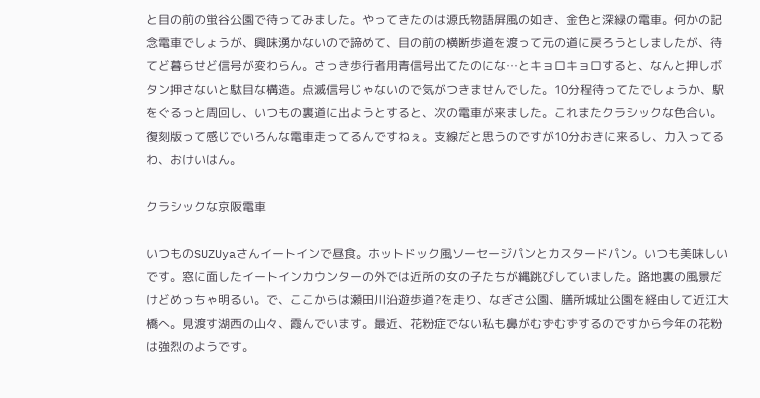と目の前の蛍谷公園で待ってみました。やってきたのは源氏物語屏風の如き、金色と深緑の電車。何かの記念電車でしょうが、興味湧かないので諦めて、目の前の横断歩道を渡って元の道に戻ろうとしましたが、待てど暮らせど信号が変わらん。さっき歩行者用青信号出てたのにな…とキョロキョロすると、なんと押しボタン押さないと駄目な構造。点滅信号じゃないので気がつきませんでした。10分程待ってたでしょうか、駅をぐるっと周回し、いつもの裏道に出ようとすると、次の電車が来ました。これまたクラシックな色合い。復刻版って感じでいろんな電車走ってるんですねぇ。支線だと思うのですが10分おきに来るし、力入ってるわ、おけいはん。

クラシックな京阪電車

いつものSUZUyaさんイートインで昼食。ホットドック風ソーセージパンとカスタードパン。いつも美味しいです。窓に面したイートインカウンターの外では近所の女の子たちが縄跳びしていました。路地裏の風景だけどめっちゃ明るい。で、ここからは瀬田川沿遊歩道?を走り、なぎさ公園、膳所城址公園を経由して近江大橋へ。見渡す湖西の山々、霞んでいます。最近、花粉症でない私も鼻がむずむずするのですから今年の花粉は強烈のようです。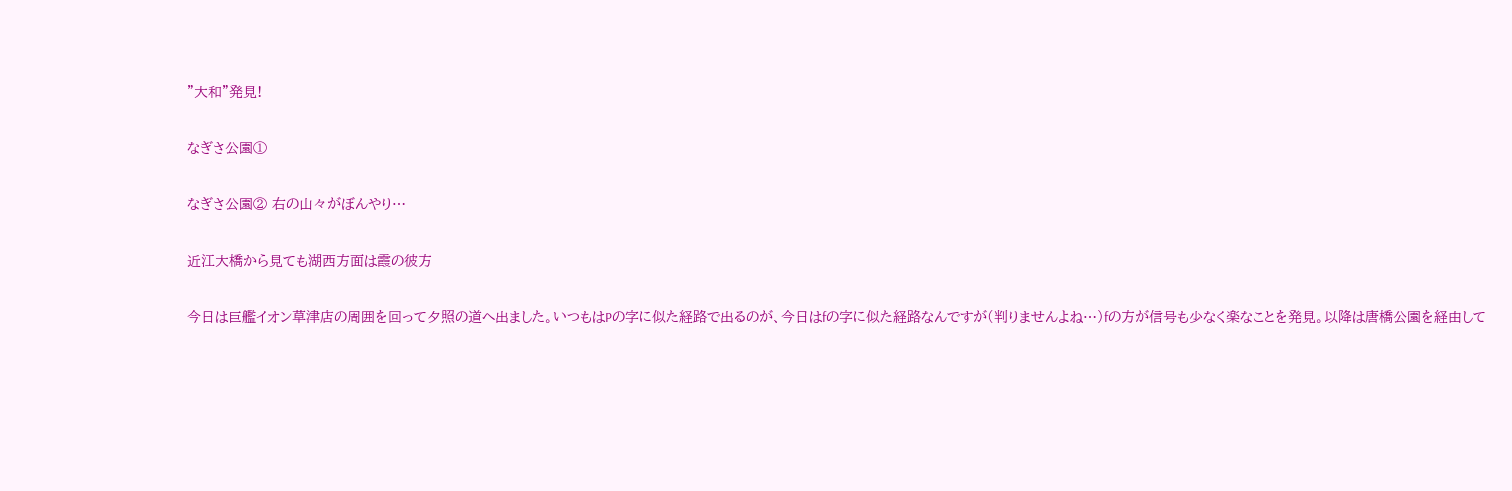”大和”発見!

なぎさ公園①

なぎさ公園② 右の山々がぼんやり…

近江大橋から見ても湖西方面は霞の彼方

今日は巨艦イオン草津店の周囲を回って夕照の道へ出ました。いつもはPの字に似た経路で出るのが、今日はfの字に似た経路なんですが(判りませんよね…)fの方が信号も少なく楽なことを発見。以降は唐橋公園を経由して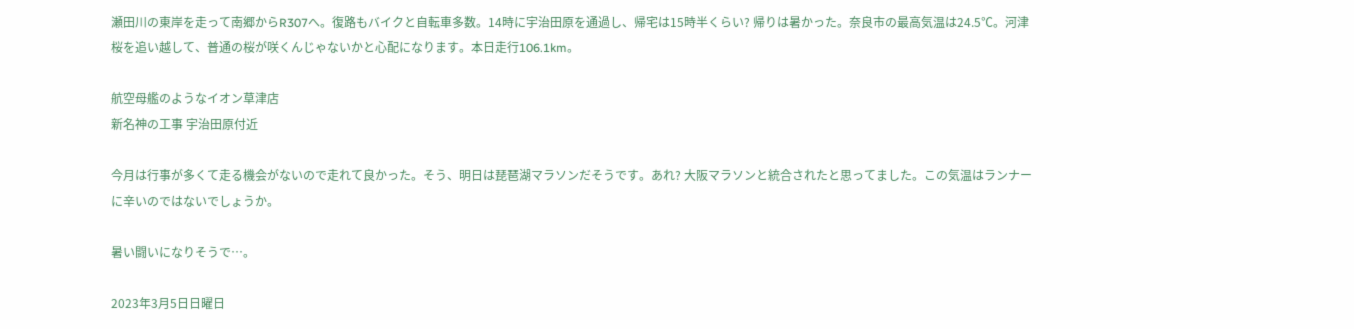瀬田川の東岸を走って南郷からR307へ。復路もバイクと自転車多数。14時に宇治田原を通過し、帰宅は15時半くらい? 帰りは暑かった。奈良市の最高気温は24.5℃。河津桜を追い越して、普通の桜が咲くんじゃないかと心配になります。本日走行106.1km。

航空母艦のようなイオン草津店
新名神の工事 宇治田原付近

今月は行事が多くて走る機会がないので走れて良かった。そう、明日は琵琶湖マラソンだそうです。あれ? 大阪マラソンと統合されたと思ってました。この気温はランナーに辛いのではないでしょうか。

暑い闘いになりそうで…。

2023年3月5日日曜日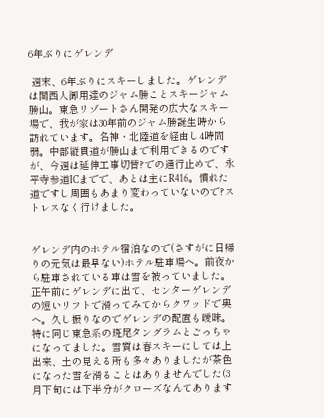6年ぶりにゲレンデ

 週末、6年ぶりにスキーしました。ゲレンデは関西人御用達のジャム勝ことスキージャム勝山。東急リゾートさん開発の広大なスキー場で、我が家は30年前のジャム勝誕生時から訪れています。名神・北陸道を経由し4時間弱。中部縦貫道が勝山まで利用できるのですが、今週は延伸工事切替?での通行止めで、永平寺参道ICまでで、あとは主にR416。慣れた道ですし周囲もあまり変わっていないので?ストレスなく行けました。


ゲレンデ内のホテル宿泊なので(さすがに日帰りの元気は最早ない)ホテル駐車場へ。前夜から駐車されている車は雪を被っていました。正午前にゲレンデに出て、センターゲレンデの短いリフトで滑ってみてからクワッドで奥へ。久し振りなのでゲレンデの配置も曖昧。特に同じ東急系の斑尾タングラムとごっちゃになってました。雪質は春スキーにしては上出来、土の見える所も多々ありましたが茶色になった雪を滑ることはありませんでした(3月下旬には下半分がクローズなんてあります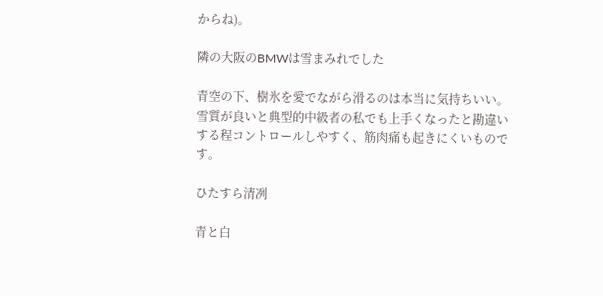からね)。

隣の大阪のBMWは雪まみれでした

青空の下、樹氷を愛でながら滑るのは本当に気持ちいい。雪質が良いと典型的中級者の私でも上手くなったと勘違いする程コントロールしやすく、筋肉痛も起きにくいものです。

ひたすら清冽

青と白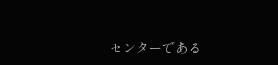センターである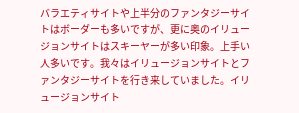バラエティサイトや上半分のファンタジーサイトはボーダーも多いですが、更に奥のイリュージョンサイトはスキーヤーが多い印象。上手い人多いです。我々はイリュージョンサイトとファンタジーサイトを行き来していました。イリュージョンサイト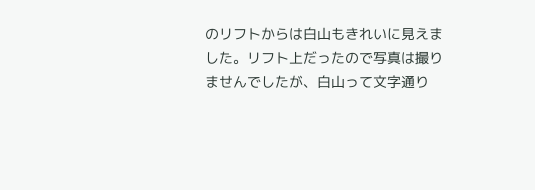のリフトからは白山もきれいに見えました。リフト上だったので写真は撮りませんでしたが、白山って文字通り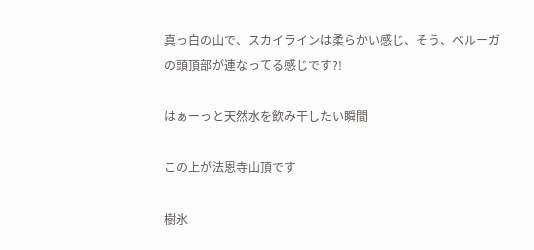真っ白の山で、スカイラインは柔らかい感じ、そう、ベルーガの頭頂部が連なってる感じです?!

はぁーっと天然水を飲み干したい瞬間

この上が法恩寺山頂です

樹氷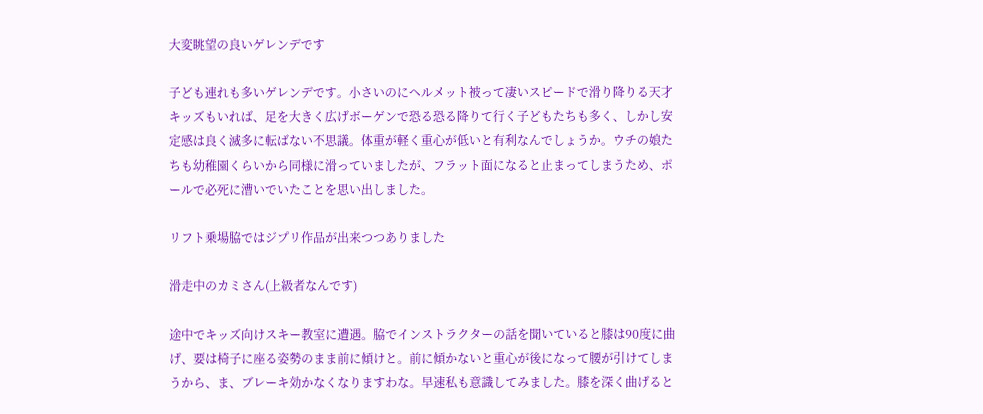大変眺望の良いゲレンデです

子ども連れも多いゲレンデです。小さいのにヘルメット被って凄いスピードで滑り降りる天才キッズもいれば、足を大きく広げボーゲンで恐る恐る降りて行く子どもたちも多く、しかし安定感は良く滅多に転ばない不思議。体重が軽く重心が低いと有利なんでしょうか。ウチの娘たちも幼稚園くらいから同様に滑っていましたが、フラット面になると止まってしまうため、ポールで必死に漕いでいたことを思い出しました。

リフト乗場脇ではジプリ作品が出来つつありました

滑走中のカミさん(上級者なんです)

途中でキッズ向けスキー教室に遭遇。脇でインストラクターの話を聞いていると膝は90度に曲げ、要は椅子に座る姿勢のまま前に傾けと。前に傾かないと重心が後になって腰が引けてしまうから、ま、ブレーキ効かなくなりますわな。早速私も意識してみました。膝を深く曲げると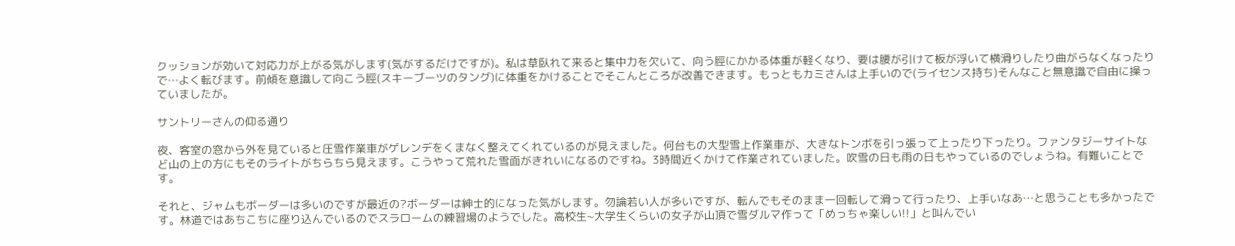クッションが効いて対応力が上がる気がします(気がするだけですが)。私は草臥れて来ると集中力を欠いて、向う脛にかかる体重が軽くなり、要は腰が引けて板が浮いて横滑りしたり曲がらなくなったりで…よく転びます。前傾を意識して向こう脛(スキーブーツのタング)に体重をかけることでそこんところが改善できます。もっともカミさんは上手いので(ライセンス持ち)そんなこと無意識で自由に操っていましたが。

サントリーさんの仰る通り

夜、客室の窓から外を見ていると圧雪作業車がゲレンデをくまなく整えてくれているのが見えました。何台もの大型雪上作業車が、大きなトンボを引っ張って上ったり下ったり。ファンタジーサイトなど山の上の方にもそのライトがちらちら見えます。こうやって荒れた雪面がきれいになるのですね。3時間近くかけて作業されていました。吹雪の日も雨の日もやっているのでしょうね。有難いことです。

それと、ジャムもボーダーは多いのですが最近の?ボーダーは紳士的になった気がします。勿論若い人が多いですが、転んでもそのまま一回転して滑って行ったり、上手いなあ…と思うことも多かったです。林道ではあちこちに座り込んでいるのでスラロームの練習場のようでした。高校生~大学生くらいの女子が山頂で雪ダルマ作って「めっちゃ楽しい!!」と叫んでい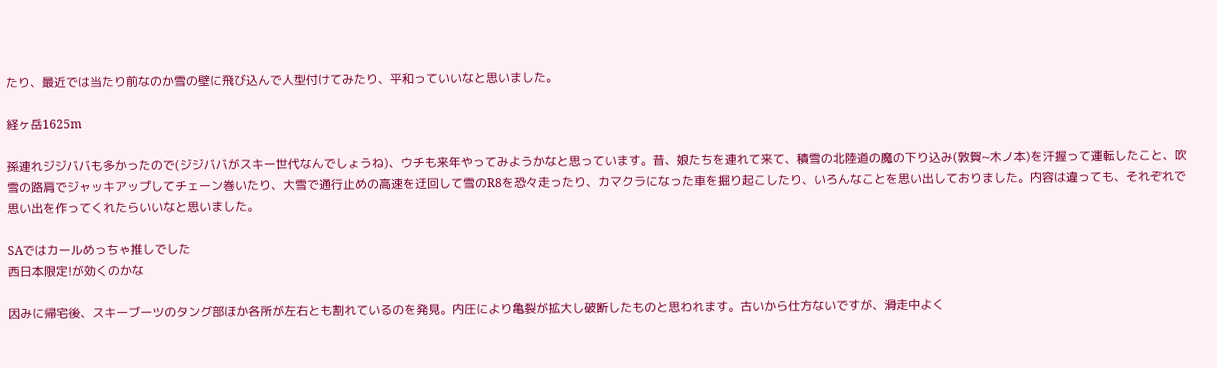たり、最近では当たり前なのか雪の壁に飛び込んで人型付けてみたり、平和っていいなと思いました。

経ヶ岳1625m

孫連れジジババも多かったので(ジジババがスキー世代なんでしょうね)、ウチも来年やってみようかなと思っています。昔、娘たちを連れて来て、積雪の北陸道の魔の下り込み(敦賀~木ノ本)を汗握って運転したこと、吹雪の路肩でジャッキアップしてチェーン巻いたり、大雪で通行止めの高速を迂回して雪のR8を恐々走ったり、カマクラになった車を掘り起こしたり、いろんなことを思い出しておりました。内容は違っても、それぞれで思い出を作ってくれたらいいなと思いました。

SAではカールめっちゃ推しでした
西日本限定!が効くのかな

因みに帰宅後、スキーブーツのタング部ほか各所が左右とも割れているのを発見。内圧により亀裂が拡大し破断したものと思われます。古いから仕方ないですが、滑走中よく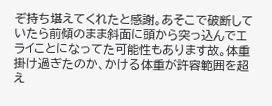ぞ持ち堪えてくれたと感謝。あそこで破断していたら前傾のまま斜面に頭から突っ込んでエライことになってた可能性もあります故。体重掛け過ぎたのか、かける体重が許容範囲を超え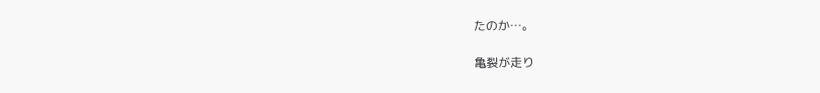たのか…。

亀裂が走り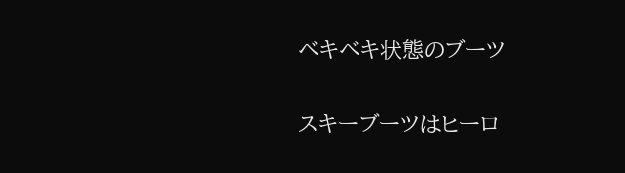ベキベキ状態のブーツ

スキーブーツはヒーロ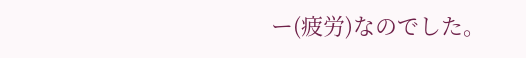ー(疲労)なのでした。